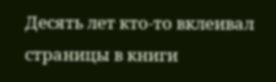Десять лет кто-то вклеивал страницы в книги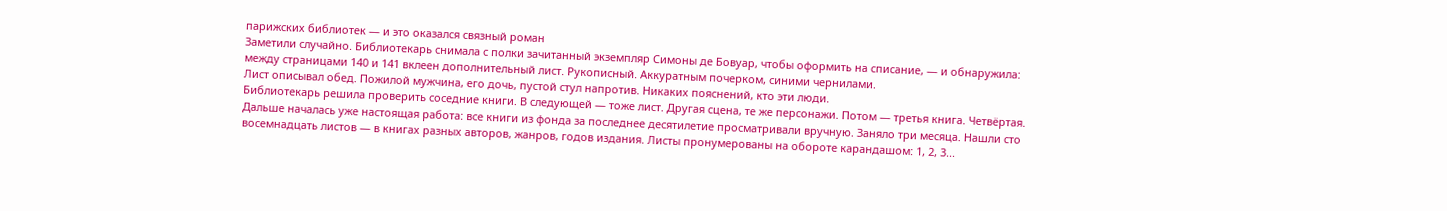парижских библиотек — и это оказался связный роман
Заметили случайно. Библиотекарь снимала с полки зачитанный экземпляр Симоны де Бовуар, чтобы оформить на списание, — и обнаружила: между страницами 140 и 141 вклеен дополнительный лист. Рукописный. Аккуратным почерком, синими чернилами.
Лист описывал обед. Пожилой мужчина, его дочь, пустой стул напротив. Никаких пояснений, кто эти люди.
Библиотекарь решила проверить соседние книги. В следующей — тоже лист. Другая сцена, те же персонажи. Потом — третья книга. Четвёртая.
Дальше началась уже настоящая работа: все книги из фонда за последнее десятилетие просматривали вручную. Заняло три месяца. Нашли сто восемнадцать листов — в книгах разных авторов, жанров, годов издания. Листы пронумерованы на обороте карандашом: 1, 2, 3...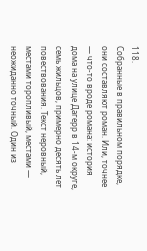118.
Собранные в правильном порядке, они составляют роман. Или, точнее — что-то вроде романа: история дома на улице Дагерр в 14-м округе, семь жильцов, примерно десять лет повествования. Текст неровный, местами торопливый, местами — неожиданно точный. Один из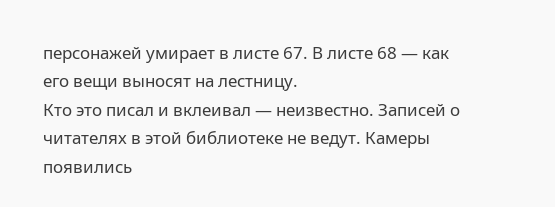персонажей умирает в листе 67. В листе 68 — как его вещи выносят на лестницу.
Кто это писал и вклеивал — неизвестно. Записей о читателях в этой библиотеке не ведут. Камеры появились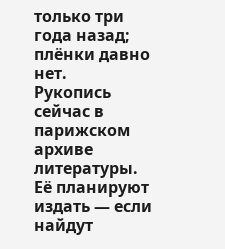только три года назад; плёнки давно нет.
Рукопись сейчас в парижском архиве литературы. Её планируют издать — если найдут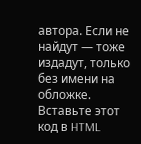автора. Если не найдут — тоже издадут, только без имени на обложке.
Вставьте этот код в HTML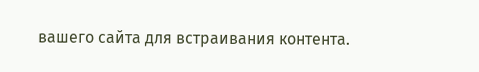вашего сайта для встраивания контента.